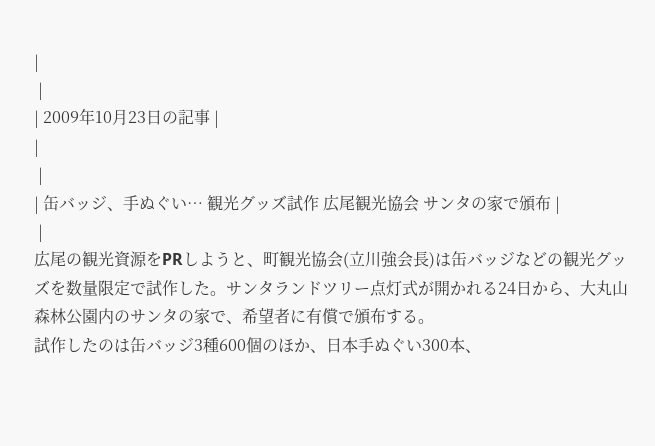|
 |
| 2009年10月23日の記事 |
|
 |
| 缶バッジ、手ぬぐい… 観光グッズ試作 広尾観光協会 サンタの家で頒布 |
 |
広尾の観光資源をPRしようと、町観光協会(立川強会長)は缶バッジなどの観光グッズを数量限定で試作した。サンタランドツリー点灯式が開かれる24日から、大丸山森林公園内のサンタの家で、希望者に有償で頒布する。
試作したのは缶バッジ3種600個のほか、日本手ぬぐい300本、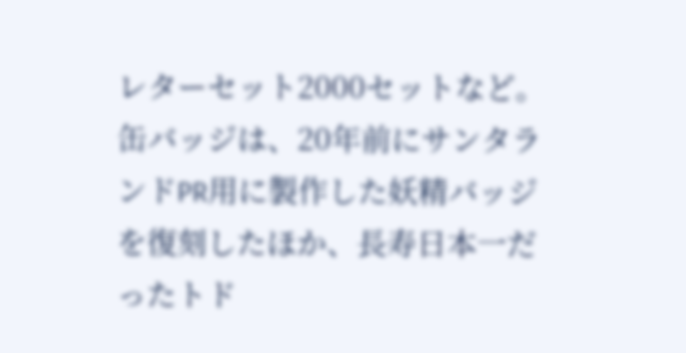レターセット2000セットなど。
缶バッジは、20年前にサンタランドPR用に製作した妖精バッジを復刻したほか、長寿日本一だったトド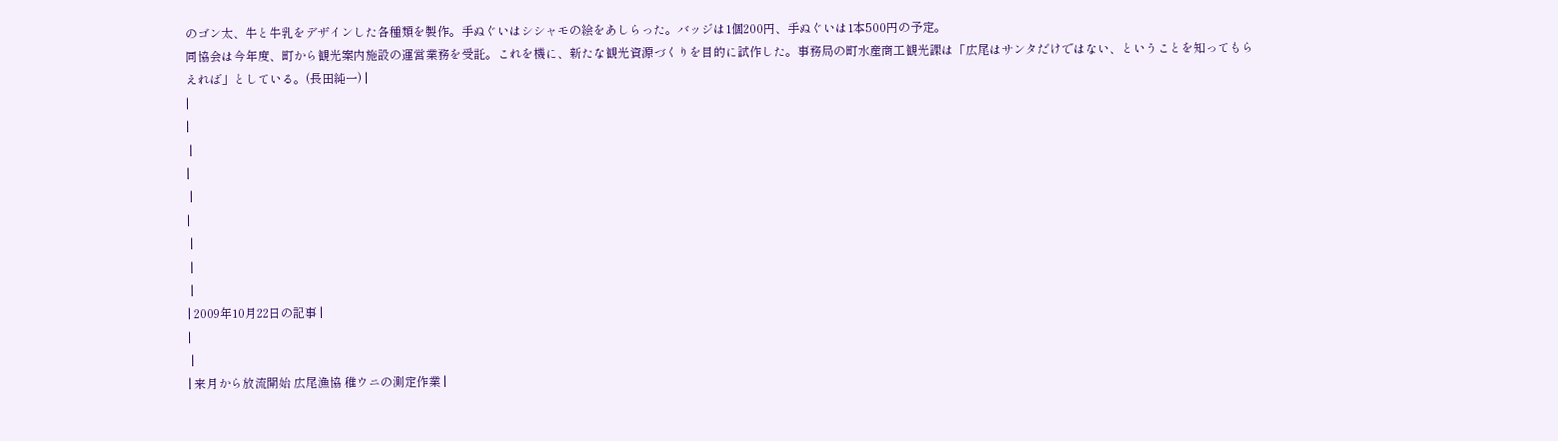のゴン太、牛と牛乳をデザインした各種類を製作。手ぬぐいはシシャモの絵をあしらった。バッジは1個200円、手ぬぐいは1本500円の予定。
同協会は今年度、町から観光案内施設の運営業務を受託。これを機に、新たな観光資源づくりを目的に試作した。事務局の町水産商工観光課は「広尾はサンタだけではない、ということを知ってもらえれば」としている。(長田純一) |
|
|
 |
|
 |
|
 |
 |
 |
| 2009年10月22日の記事 |
|
 |
| 来月から放流開始 広尾漁協 稚ウニの測定作業 |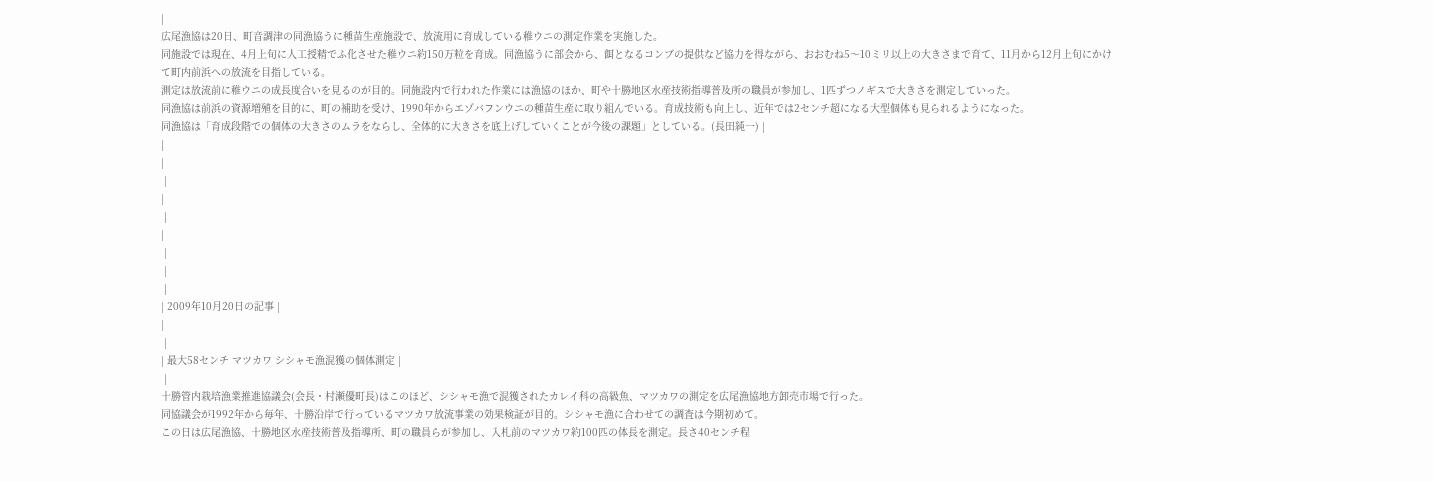|
広尾漁協は20日、町音調津の同漁協うに種苗生産施設で、放流用に育成している稚ウニの測定作業を実施した。
同施設では現在、4月上旬に人工授精でふ化させた稚ウニ約150万粒を育成。同漁協うに部会から、餌となるコンブの提供など協力を得ながら、おおむね5〜10ミリ以上の大きさまで育て、11月から12月上旬にかけて町内前浜への放流を目指している。
測定は放流前に稚ウニの成長度合いを見るのが目的。同施設内で行われた作業には漁協のほか、町や十勝地区水産技術指導普及所の職員が参加し、1匹ずつノギスで大きさを測定していった。
同漁協は前浜の資源増殖を目的に、町の補助を受け、1990年からエゾバフンウニの種苗生産に取り組んでいる。育成技術も向上し、近年では2センチ超になる大型個体も見られるようになった。
同漁協は「育成段階での個体の大きさのムラをならし、全体的に大きさを底上げしていくことが今後の課題」としている。(長田純一) |
|
|
 |
|
 |
|
 |
 |
 |
| 2009年10月20日の記事 |
|
 |
| 最大58センチ マツカワ シシャモ漁混獲の個体測定 |
 |
十勝管内栽培漁業推進協議会(会長・村瀬優町長)はこのほど、シシャモ漁で混獲されたカレイ科の高級魚、マツカワの測定を広尾漁協地方卸売市場で行った。
同協議会が1992年から毎年、十勝沿岸で行っているマツカワ放流事業の効果検証が目的。シシャモ漁に合わせての調査は今期初めて。
この日は広尾漁協、十勝地区水産技術普及指導所、町の職員らが参加し、入札前のマツカワ約100匹の体長を測定。長さ40センチ程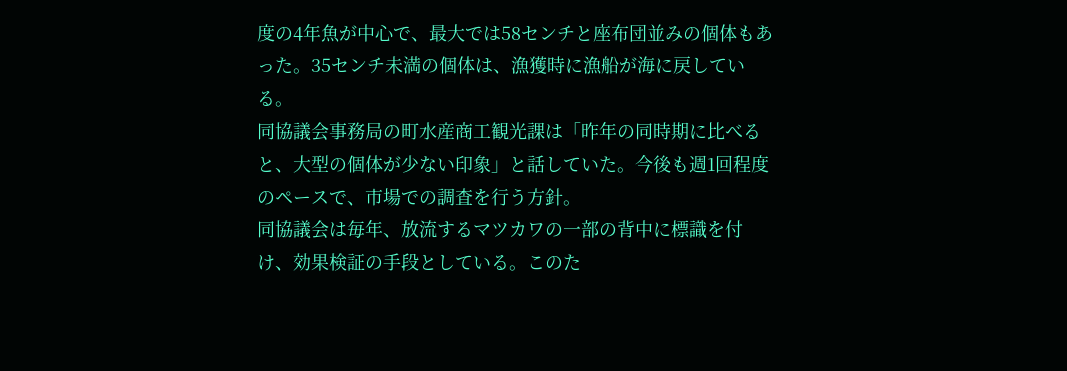度の4年魚が中心で、最大では58センチと座布団並みの個体もあった。35センチ未満の個体は、漁獲時に漁船が海に戻している。
同協議会事務局の町水産商工観光課は「昨年の同時期に比べると、大型の個体が少ない印象」と話していた。今後も週1回程度のペースで、市場での調査を行う方針。
同協議会は毎年、放流するマツカワの一部の背中に標識を付け、効果検証の手段としている。このた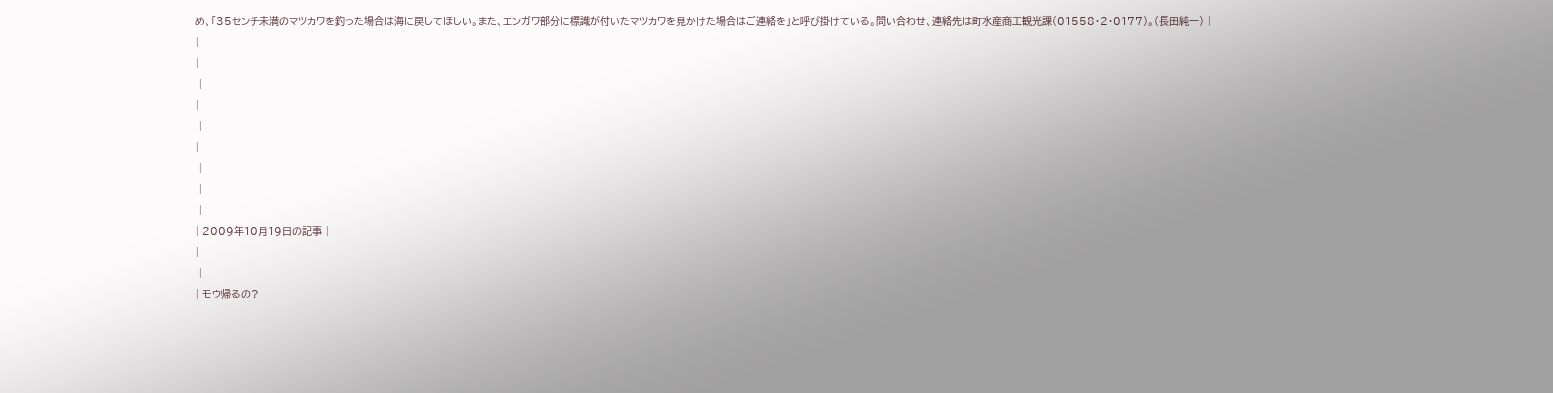め、「35センチ未満のマツカワを釣った場合は海に戻してほしい。また、エンガワ部分に標識が付いたマツカワを見かけた場合はご連絡を」と呼び掛けている。問い合わせ、連絡先は町水産商工観光課(01558・2・0177)。(長田純一) |
|
|
 |
|
 |
|
 |
 |
 |
| 2009年10月19日の記事 |
|
 |
| モウ帰るの?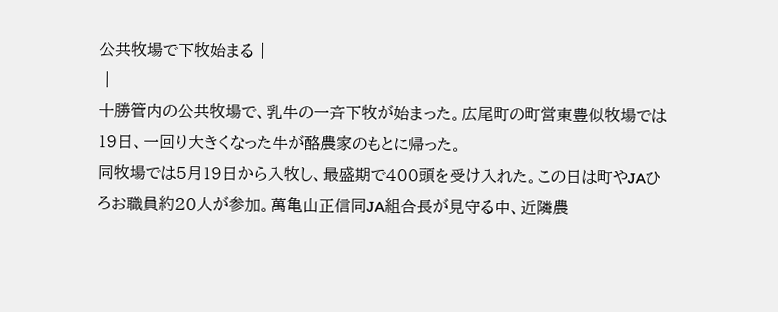公共牧場で下牧始まる |
 |
十勝管内の公共牧場で、乳牛の一斉下牧が始まった。広尾町の町営東豊似牧場では19日、一回り大きくなった牛が酪農家のもとに帰った。
同牧場では5月19日から入牧し、最盛期で400頭を受け入れた。この日は町やJAひろお職員約20人が参加。萬亀山正信同JA組合長が見守る中、近隣農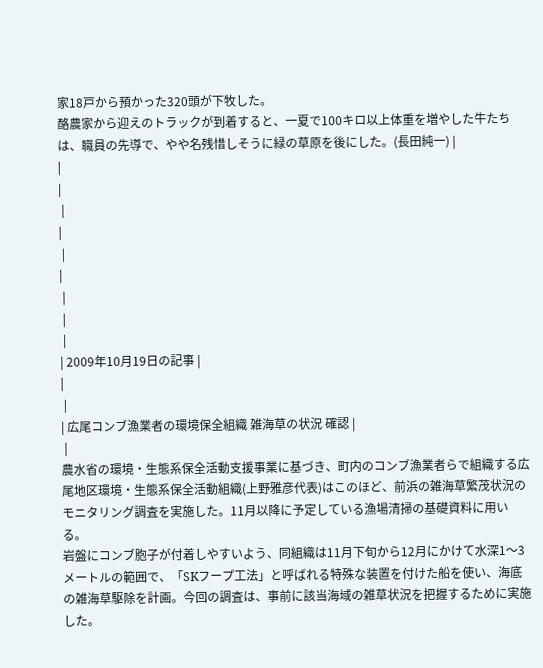家18戸から預かった320頭が下牧した。
酪農家から迎えのトラックが到着すると、一夏で100キロ以上体重を増やした牛たちは、職員の先導で、やや名残惜しそうに緑の草原を後にした。(長田純一) |
|
|
 |
|
 |
|
 |
 |
 |
| 2009年10月19日の記事 |
|
 |
| 広尾コンブ漁業者の環境保全組織 雑海草の状況 確認 |
 |
農水省の環境・生態系保全活動支援事業に基づき、町内のコンブ漁業者らで組織する広尾地区環境・生態系保全活動組織(上野雅彦代表)はこのほど、前浜の雑海草繁茂状況のモニタリング調査を実施した。11月以降に予定している漁場清掃の基礎資料に用いる。
岩盤にコンブ胞子が付着しやすいよう、同組織は11月下旬から12月にかけて水深1〜3メートルの範囲で、「SKフープ工法」と呼ばれる特殊な装置を付けた船を使い、海底の雑海草駆除を計画。今回の調査は、事前に該当海域の雑草状況を把握するために実施した。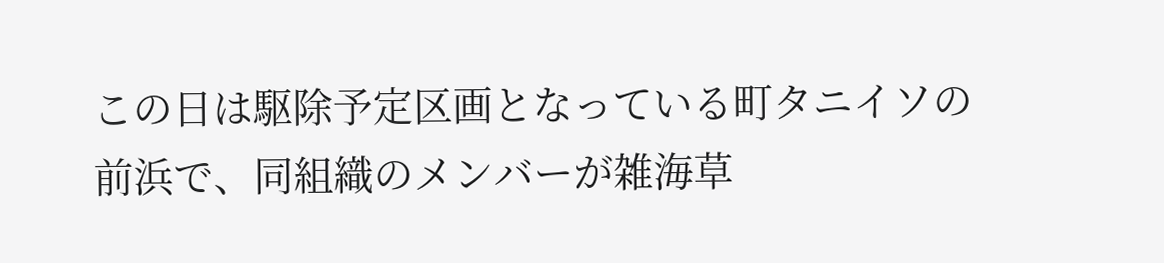この日は駆除予定区画となっている町タニイソの前浜で、同組織のメンバーが雑海草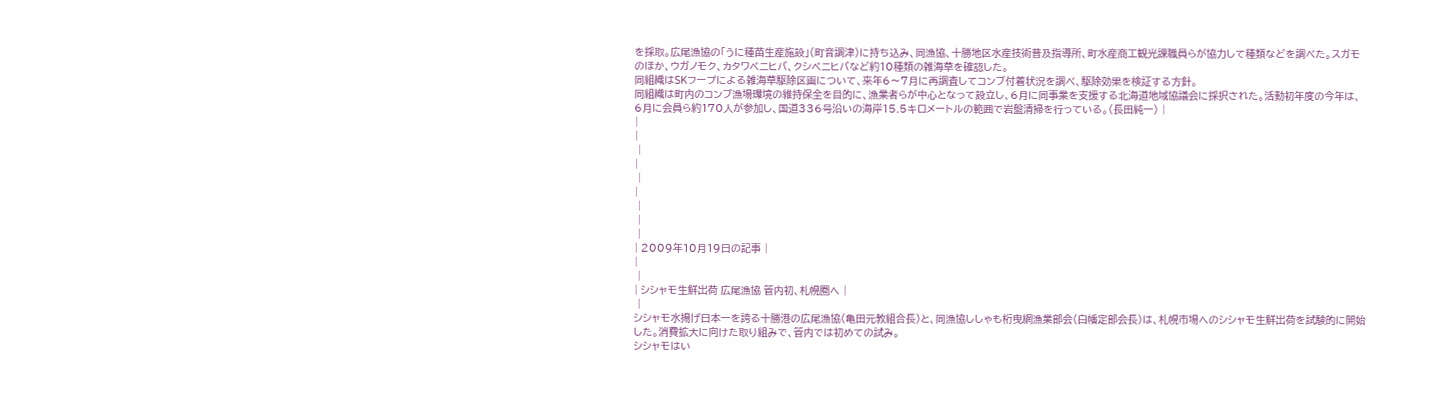を採取。広尾漁協の「うに種苗生産施設」(町音調津)に持ち込み、同漁協、十勝地区水産技術普及指導所、町水産商工観光課職員らが協力して種類などを調べた。スガモのほか、ウガノモク、カタワベニヒバ、クシベニヒバなど約10種類の雑海草を確認した。
同組織はSKフープによる雑海草駆除区画について、来年6〜7月に再調査してコンブ付着状況を調べ、駆除効果を検証する方針。
同組織は町内のコンブ漁場環境の維持保全を目的に、漁業者らが中心となって設立し、6月に同事業を支援する北海道地域協議会に採択された。活動初年度の今年は、6月に会員ら約170人が参加し、国道336号沿いの海岸15.5キロメートルの範囲で岩盤清掃を行っている。(長田純一) |
|
|
 |
|
 |
|
 |
 |
 |
| 2009年10月19日の記事 |
|
 |
| シシャモ生鮮出荷 広尾漁協 管内初、札幌圏へ |
 |
シシャモ水揚げ日本一を誇る十勝港の広尾漁協(亀田元教組合長)と、同漁協ししゃも桁曳網漁業部会(白幡定部会長)は、札幌市場へのシシャモ生鮮出荷を試験的に開始した。消費拡大に向けた取り組みで、管内では初めての試み。
シシャモはい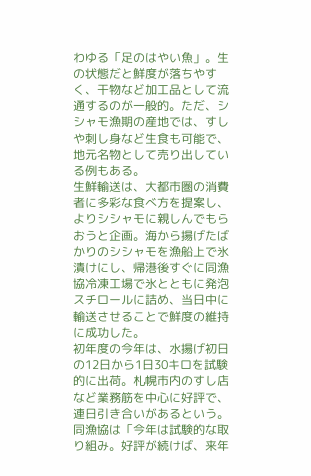わゆる「足のはやい魚」。生の状態だと鮮度が落ちやすく、干物など加工品として流通するのが一般的。ただ、シシャモ漁期の産地では、すしや刺し身など生食も可能で、地元名物として売り出している例もある。
生鮮輸送は、大都市圏の消費者に多彩な食べ方を提案し、よりシシャモに親しんでもらおうと企画。海から揚げたばかりのシシャモを漁船上で氷漬けにし、帰港後すぐに同漁協冷凍工場で氷とともに発泡スチロールに詰め、当日中に輸送させることで鮮度の維持に成功した。
初年度の今年は、水揚げ初日の12日から1日30キロを試験的に出荷。札幌市内のすし店など業務筋を中心に好評で、連日引き合いがあるという。同漁協は「今年は試験的な取り組み。好評が続けば、来年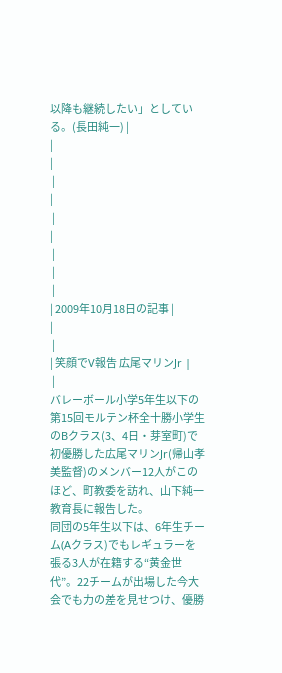以降も継続したい」としている。(長田純一) |
|
|
 |
|
 |
|
 |
 |
 |
| 2009年10月18日の記事 |
|
 |
| 笑顔でV報告 広尾マリンJr |
 |
バレーボール小学5年生以下の第15回モルテン杯全十勝小学生のBクラス(3、4日・芽室町)で初優勝した広尾マリンJr(帰山孝美監督)のメンバー12人がこのほど、町教委を訪れ、山下純一教育長に報告した。
同団の5年生以下は、6年生チーム(Aクラス)でもレギュラーを張る3人が在籍する“黄金世代”。22チームが出場した今大会でも力の差を見せつけ、優勝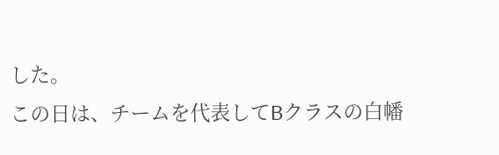した。
この日は、チームを代表してBクラスの白幡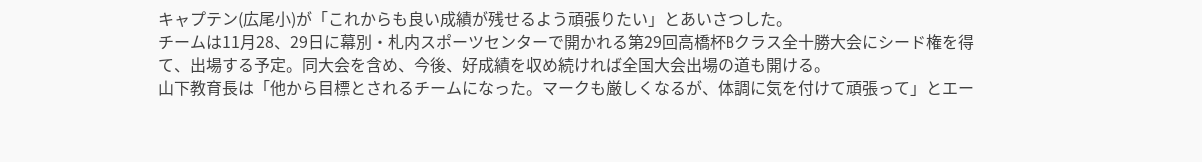キャプテン(広尾小)が「これからも良い成績が残せるよう頑張りたい」とあいさつした。
チームは11月28、29日に幕別・札内スポーツセンターで開かれる第29回高橋杯Bクラス全十勝大会にシード権を得て、出場する予定。同大会を含め、今後、好成績を収め続ければ全国大会出場の道も開ける。
山下教育長は「他から目標とされるチームになった。マークも厳しくなるが、体調に気を付けて頑張って」とエー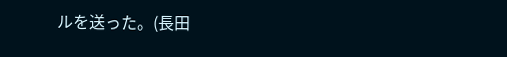ルを送った。(長田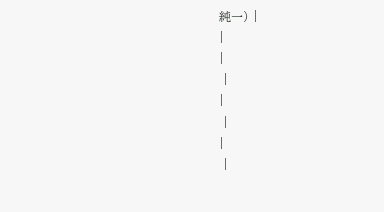純一) |
|
|
 |
|
 |
|
 |